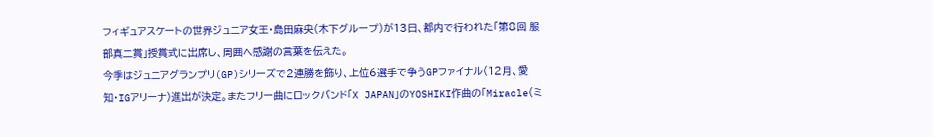フィギュアスケートの世界ジュニア女王・島田麻央(木下グループ)が13日、都内で行われた「第8回 服部真二賞」授賞式に出席し、周囲へ感謝の言葉を伝えた。
今季はジュニアグランプリ(GP)シリーズで2連勝を飾り、上位6選手で争うGPファイナル(12月、愛知・IGアリーナ)進出が決定。またフリー曲にロックバンド「X JAPAN」のYOSHIKI作曲の「Miracle(ミ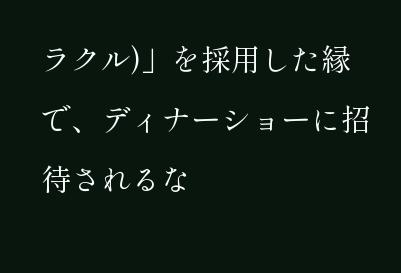ラクル)」を採用した縁で、ディナーショーに招待されるな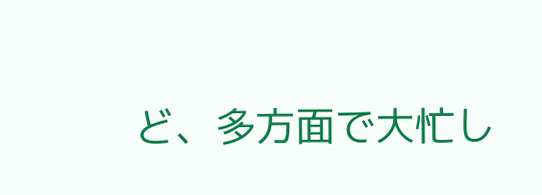ど、多方面で大忙し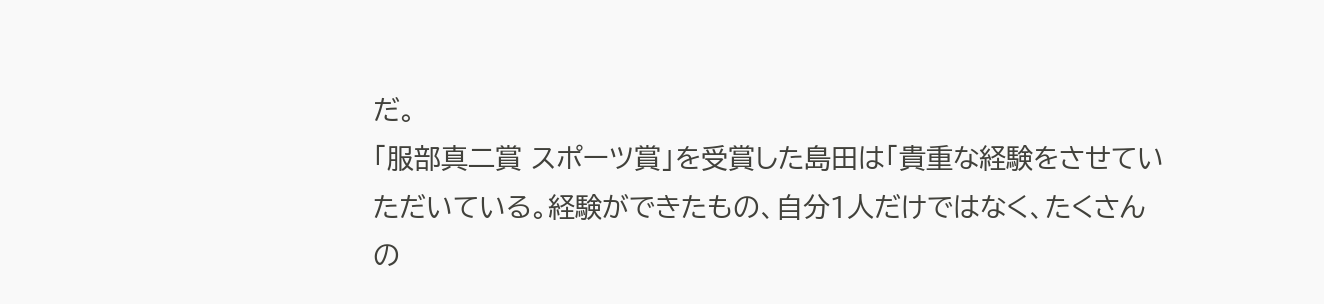だ。
「服部真二賞 スポーツ賞」を受賞した島田は「貴重な経験をさせていただいている。経験ができたもの、自分1人だけではなく、たくさんの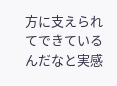方に支えられてできているんだなと実感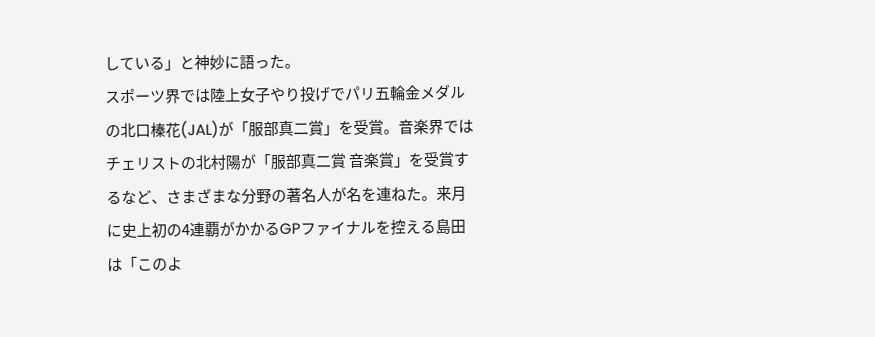している」と神妙に語った。
スポーツ界では陸上女子やり投げでパリ五輪金メダルの北口榛花(JAL)が「服部真二賞」を受賞。音楽界ではチェリストの北村陽が「服部真二賞 音楽賞」を受賞するなど、さまざまな分野の著名人が名を連ねた。来月に史上初の4連覇がかかるGPファイナルを控える島田は「このよ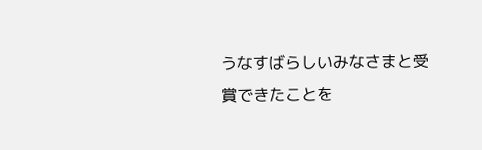うなすばらしいみなさまと受賞できたことを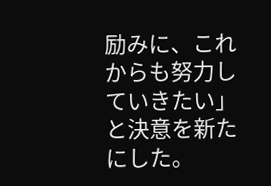励みに、これからも努力していきたい」と決意を新たにした。